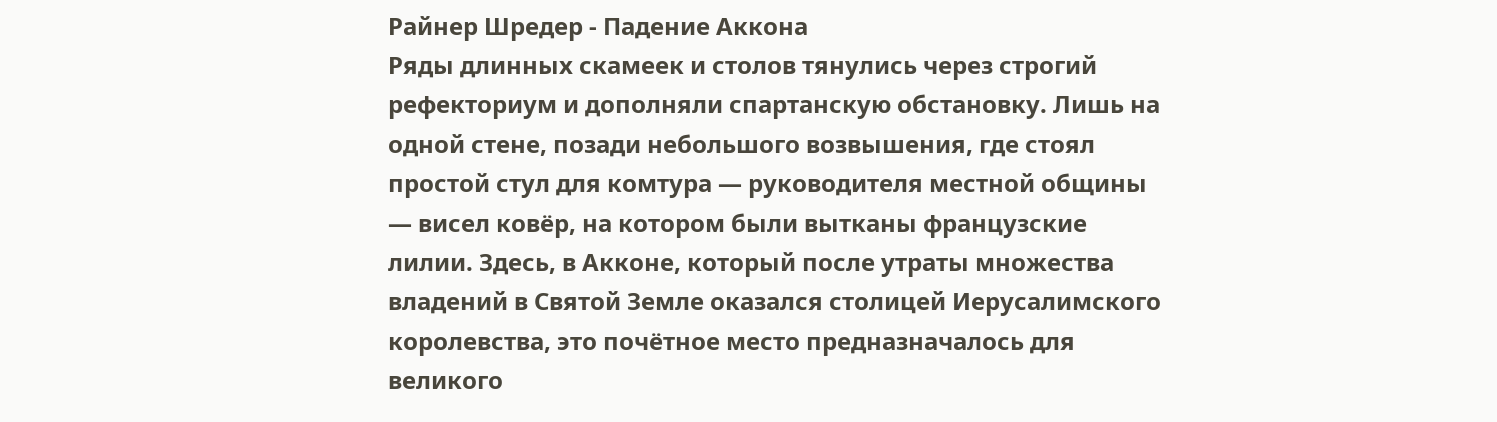Райнер Шредер - Падение Аккона
Ряды длинных скамеек и столов тянулись через строгий рефекториум и дополняли спартанскую обстановку. Лишь на одной стене, позади небольшого возвышения, где стоял простой стул для комтура — руководителя местной общины — висел ковёр, на котором были вытканы французские лилии. Здесь, в Акконе, который после утраты множества владений в Святой Земле оказался столицей Иерусалимского королевства, это почётное место предназначалось для великого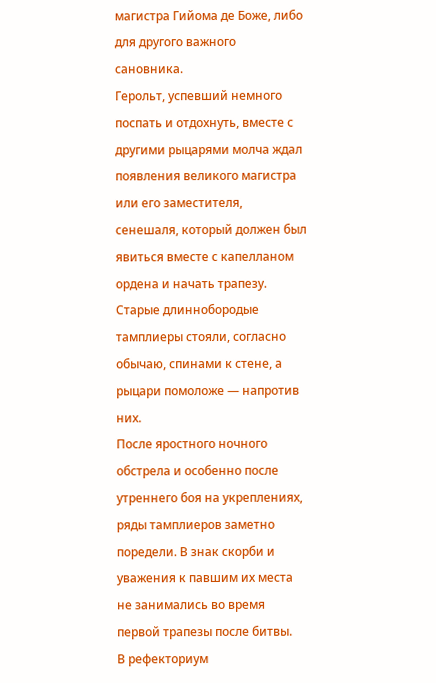магистра Гийома де Боже, либо для другого важного сановника.
Герольт, успевший немного поспать и отдохнуть, вместе с другими рыцарями молча ждал появления великого магистра или его заместителя, сенешаля, который должен был явиться вместе с капелланом ордена и начать трапезу. Старые длиннобородые тамплиеры стояли, согласно обычаю, спинами к стене, а рыцари помоложе — напротив них.
После яростного ночного обстрела и особенно после утреннего боя на укреплениях, ряды тамплиеров заметно поредели. В знак скорби и уважения к павшим их места не занимались во время первой трапезы после битвы.
В рефекториум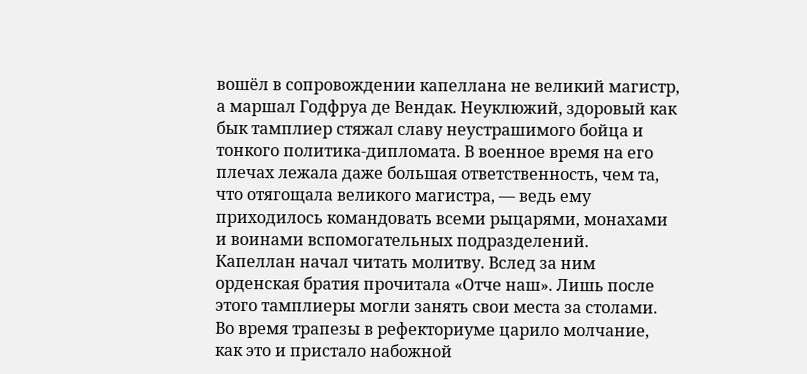вошёл в сопровождении капеллана не великий магистр, а маршал Годфруа де Вендак. Неуклюжий, здоровый как бык тамплиер стяжал славу неустрашимого бойца и тонкого политика-дипломата. В военное время на его плечах лежала даже большая ответственность, чем та, что отягощала великого магистра, — ведь ему приходилось командовать всеми рыцарями, монахами и воинами вспомогательных подразделений.
Капеллан начал читать молитву. Вслед за ним орденская братия прочитала «Отче наш». Лишь после этого тамплиеры могли занять свои места за столами. Во время трапезы в рефекториуме царило молчание, как это и пристало набожной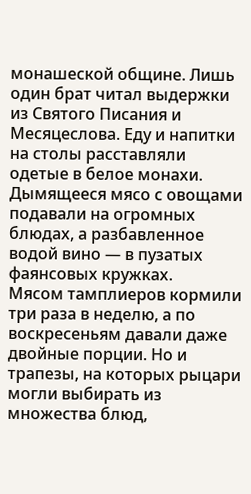монашеской общине. Лишь один брат читал выдержки из Святого Писания и Месяцеслова. Еду и напитки на столы расставляли одетые в белое монахи. Дымящееся мясо с овощами подавали на огромных блюдах, а разбавленное водой вино — в пузатых фаянсовых кружках.
Мясом тамплиеров кормили три раза в неделю, а по воскресеньям давали даже двойные порции. Но и трапезы, на которых рыцари могли выбирать из множества блюд,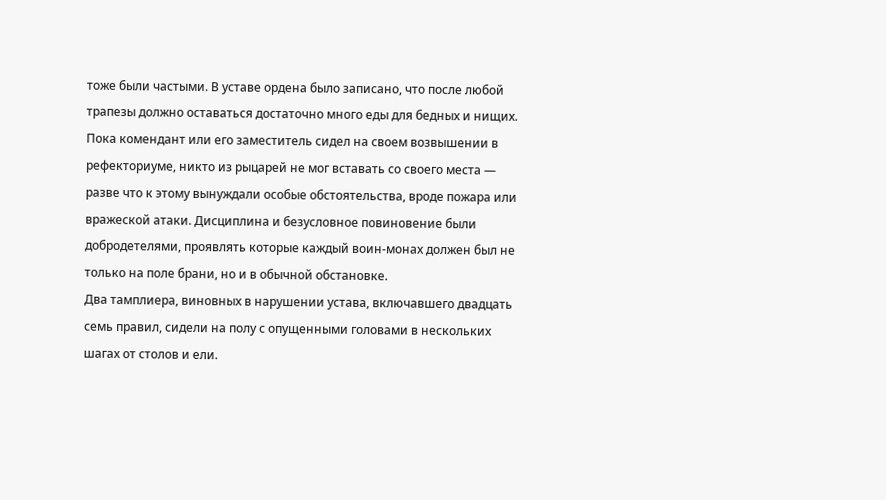тоже были частыми. В уставе ордена было записано, что после любой трапезы должно оставаться достаточно много еды для бедных и нищих.
Пока комендант или его заместитель сидел на своем возвышении в рефекториуме, никто из рыцарей не мог вставать со своего места — разве что к этому вынуждали особые обстоятельства, вроде пожара или вражеской атаки. Дисциплина и безусловное повиновение были добродетелями, проявлять которые каждый воин-монах должен был не только на поле брани, но и в обычной обстановке.
Два тамплиера, виновных в нарушении устава, включавшего двадцать семь правил, сидели на полу с опущенными головами в нескольких шагах от столов и ели.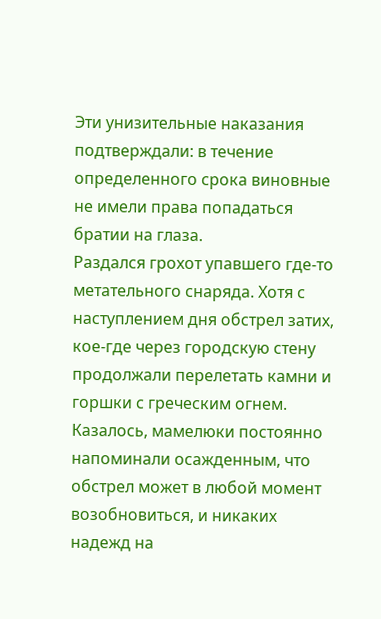Эти унизительные наказания подтверждали: в течение определенного срока виновные не имели права попадаться братии на глаза.
Раздался грохот упавшего где-то метательного снаряда. Хотя с наступлением дня обстрел затих, кое-где через городскую стену продолжали перелетать камни и горшки с греческим огнем. Казалось, мамелюки постоянно напоминали осажденным, что обстрел может в любой момент возобновиться, и никаких надежд на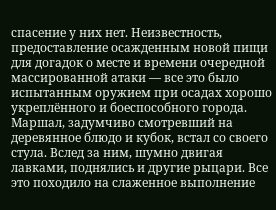спасение у них нет. Неизвестность, предоставление осажденным новой пищи для догадок о месте и времени очередной массированной атаки — все это было испытанным оружием при осадах хорошо укреплённого и боеспособного города.
Маршал, задумчиво смотревший на деревянное блюдо и кубок, встал со своего стула. Вслед за ним, шумно двигая лавками, поднялись и другие рыцари. Все это походило на слаженное выполнение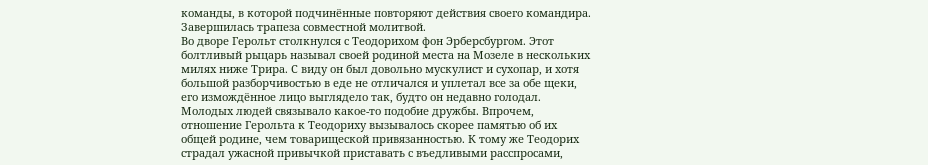команды, в которой подчинённые повторяют действия своего командира. Завершилась трапеза совместной молитвой.
Во дворе Герольт столкнулся с Теодорихом фон Эрберсбургом. Этот болтливый рыцарь называл своей родиной места на Мозеле в нескольких милях ниже Трира. С виду он был довольно мускулист и сухопар, и хотя большой разборчивостью в еде не отличался и уплетал все за обе щеки, его измождённое лицо выглядело так, будто он недавно голодал. Молодых людей связывало какое-то подобие дружбы. Впрочем, отношение Герольта к Теодориху вызывалось скорее памятью об их общей родине, чем товарищеской привязанностью. К тому же Теодорих страдал ужасной привычкой приставать с въедливыми расспросами,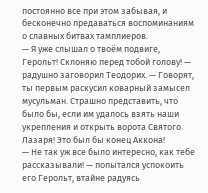постоянно все при этом забывая, и бесконечно предаваться воспоминаниям о славных битвах тамплиеров.
— Я уже слышал о твоём подвиге, Герольт! Склоняю перед тобой голову! — радушно заговорил Теодорих. — Говорят, ты первым раскусил коварный замысел мусульман. Страшно представить, что было бы, если им удалось взять наши укрепления и открыть ворота Святого Лазаря! Это был бы конец Аккона!
— Не так уж все было интересно, как тебе рассказывали! — попытался успокоить его Герольт, втайне радуясь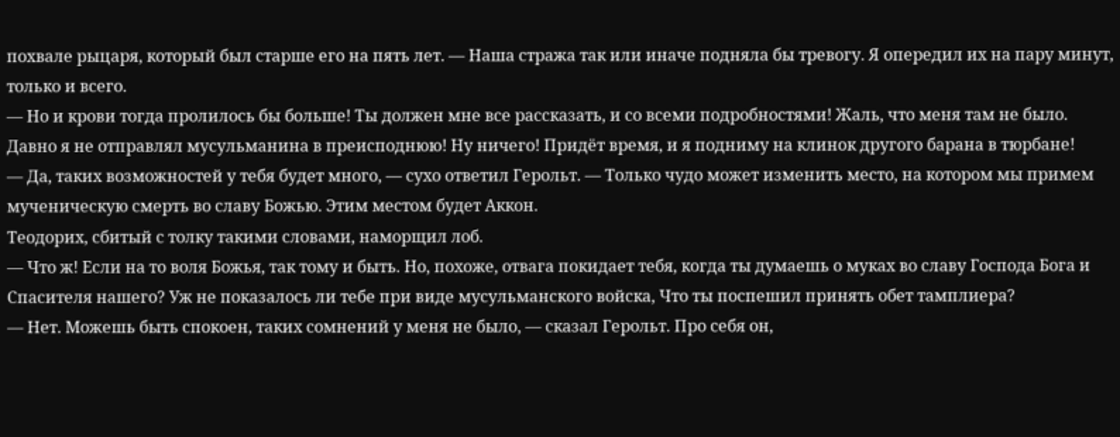похвале рыцаря, который был старше его на пять лет. — Наша стража так или иначе подняла бы тревогу. Я опередил их на пару минут, только и всего.
— Но и крови тогда пролилось бы больше! Ты должен мне все рассказать, и со всеми подробностями! Жаль, что меня там не было. Давно я не отправлял мусульманина в преисподнюю! Ну ничего! Придёт время, и я подниму на клинок другого барана в тюрбане!
— Да, таких возможностей у тебя будет много, — сухо ответил Герольт. — Только чудо может изменить место, на котором мы примем мученическую смерть во славу Божью. Этим местом будет Аккон.
Теодорих, сбитый с толку такими словами, наморщил лоб.
— Что ж! Если на то воля Божья, так тому и быть. Но, похоже, отвага покидает тебя, когда ты думаешь о муках во славу Господа Бога и Спасителя нашего? Уж не показалось ли тебе при виде мусульманского войска, Что ты поспешил принять обет тамплиера?
— Нет. Можешь быть спокоен, таких сомнений у меня не было, — сказал Герольт. Про себя он,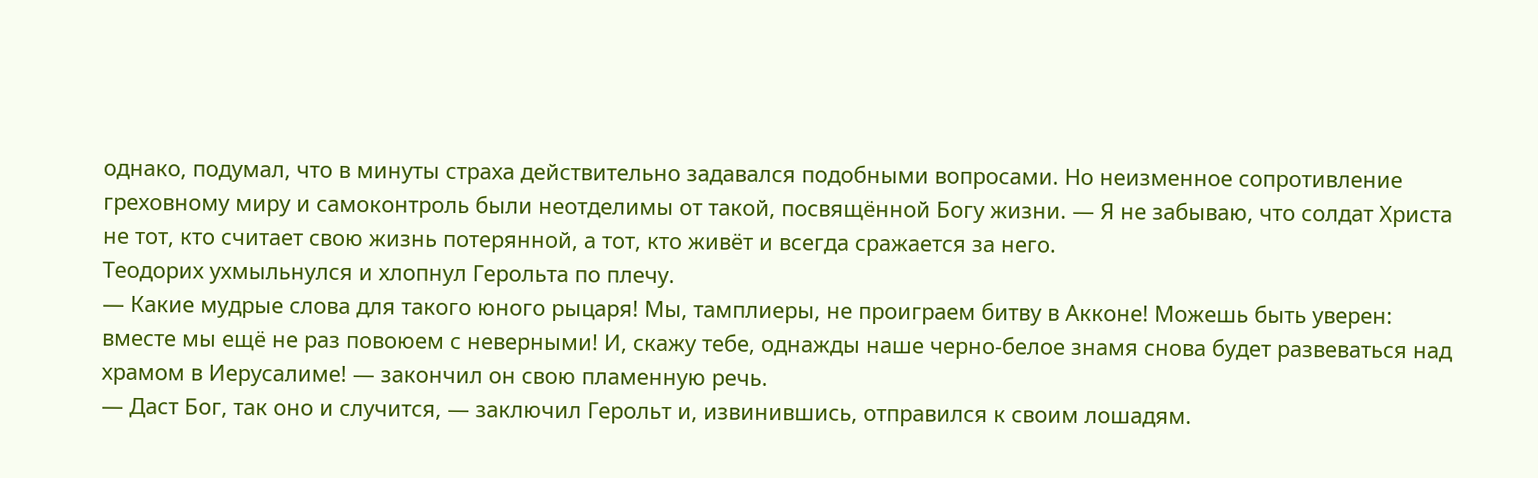однако, подумал, что в минуты страха действительно задавался подобными вопросами. Но неизменное сопротивление греховному миру и самоконтроль были неотделимы от такой, посвящённой Богу жизни. — Я не забываю, что солдат Христа не тот, кто считает свою жизнь потерянной, а тот, кто живёт и всегда сражается за него.
Теодорих ухмыльнулся и хлопнул Герольта по плечу.
— Какие мудрые слова для такого юного рыцаря! Мы, тамплиеры, не проиграем битву в Акконе! Можешь быть уверен: вместе мы ещё не раз повоюем с неверными! И, скажу тебе, однажды наше черно-белое знамя снова будет развеваться над храмом в Иерусалиме! — закончил он свою пламенную речь.
— Даст Бог, так оно и случится, — заключил Герольт и, извинившись, отправился к своим лошадям.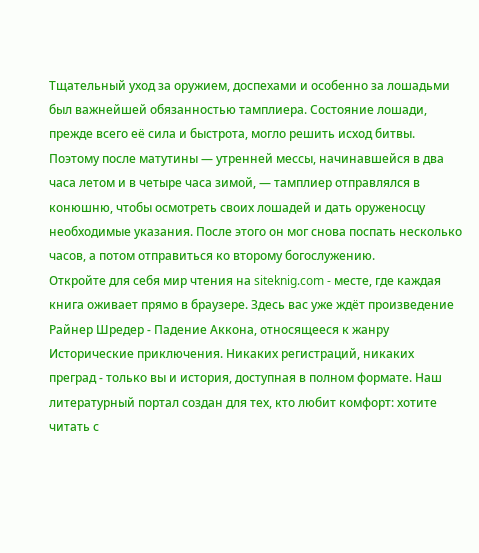Тщательный уход за оружием, доспехами и особенно за лошадьми был важнейшей обязанностью тамплиера. Состояние лошади, прежде всего её сила и быстрота, могло решить исход битвы. Поэтому после матутины — утренней мессы, начинавшейся в два часа летом и в четыре часа зимой, — тамплиер отправлялся в конюшню, чтобы осмотреть своих лошадей и дать оруженосцу необходимые указания. После этого он мог снова поспать несколько часов, а потом отправиться ко второму богослужению.
Откройте для себя мир чтения на siteknig.com - месте, где каждая книга оживает прямо в браузере. Здесь вас уже ждёт произведение Райнер Шредер - Падение Аккона, относящееся к жанру Исторические приключения. Никаких регистраций, никаких преград - только вы и история, доступная в полном формате. Наш литературный портал создан для тех, кто любит комфорт: хотите читать с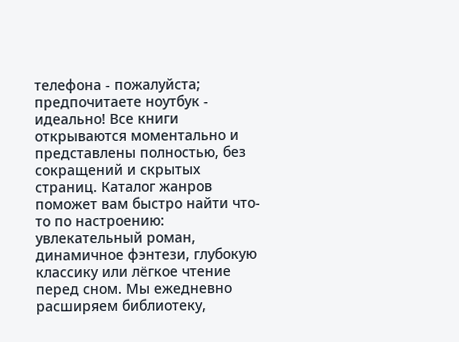телефона - пожалуйста; предпочитаете ноутбук - идеально! Все книги открываются моментально и представлены полностью, без сокращений и скрытых страниц. Каталог жанров поможет вам быстро найти что-то по настроению: увлекательный роман, динамичное фэнтези, глубокую классику или лёгкое чтение перед сном. Мы ежедневно расширяем библиотеку,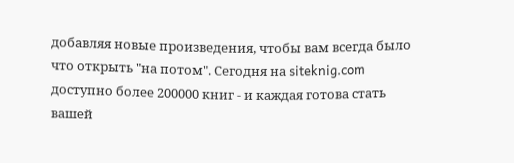добавляя новые произведения, чтобы вам всегда было что открыть "на потом". Сегодня на siteknig.com доступно более 200000 книг - и каждая готова стать вашей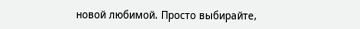новой любимой. Просто выбирайте,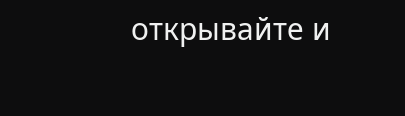открывайте и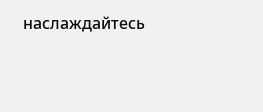наслаждайтесь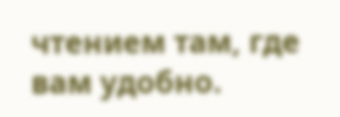чтением там, где вам удобно.